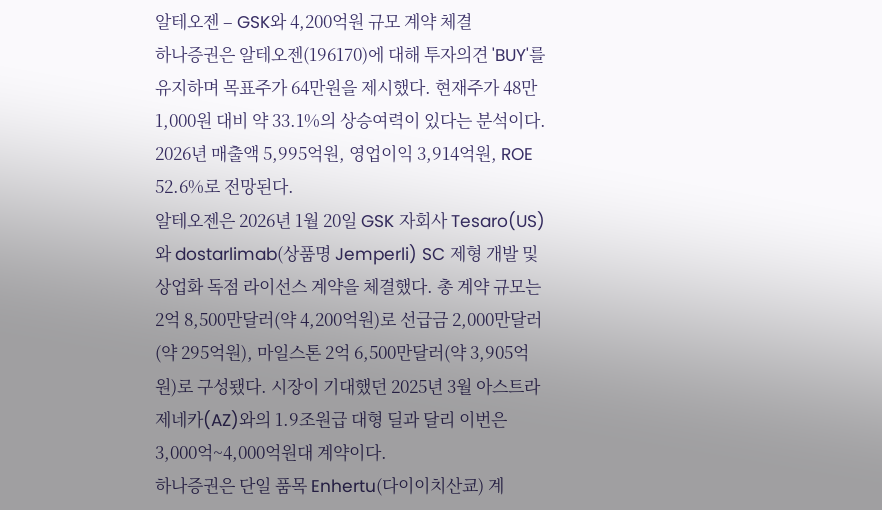알테오젠 – GSK와 4,200억원 규모 계약 체결
하나증권은 알테오젠(196170)에 대해 투자의견 'BUY'를 유지하며 목표주가 64만원을 제시했다. 현재주가 48만 1,000원 대비 약 33.1%의 상승여력이 있다는 분석이다. 2026년 매출액 5,995억원, 영업이익 3,914억원, ROE 52.6%로 전망된다.
알테오젠은 2026년 1월 20일 GSK 자회사 Tesaro(US)와 dostarlimab(상품명 Jemperli) SC 제형 개발 및 상업화 독점 라이선스 계약을 체결했다. 총 계약 규모는 2억 8,500만달러(약 4,200억원)로 선급금 2,000만달러(약 295억원), 마일스톤 2억 6,500만달러(약 3,905억원)로 구성됐다. 시장이 기대했던 2025년 3월 아스트라제네카(AZ)와의 1.9조원급 대형 딜과 달리 이번은 3,000억~4,000억원대 계약이다.
하나증권은 단일 품목 Enhertu(다이이치산쿄) 계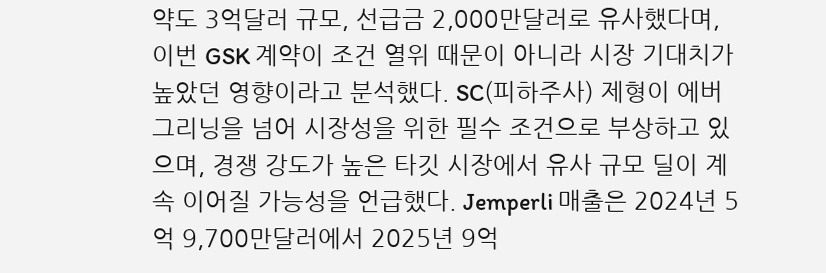약도 3억달러 규모, 선급금 2,000만달러로 유사했다며, 이번 GSK 계약이 조건 열위 때문이 아니라 시장 기대치가 높았던 영향이라고 분석했다. SC(피하주사) 제형이 에버그리닝을 넘어 시장성을 위한 필수 조건으로 부상하고 있으며, 경쟁 강도가 높은 타깃 시장에서 유사 규모 딜이 계속 이어질 가능성을 언급했다. Jemperli 매출은 2024년 5억 9,700만달러에서 2025년 9억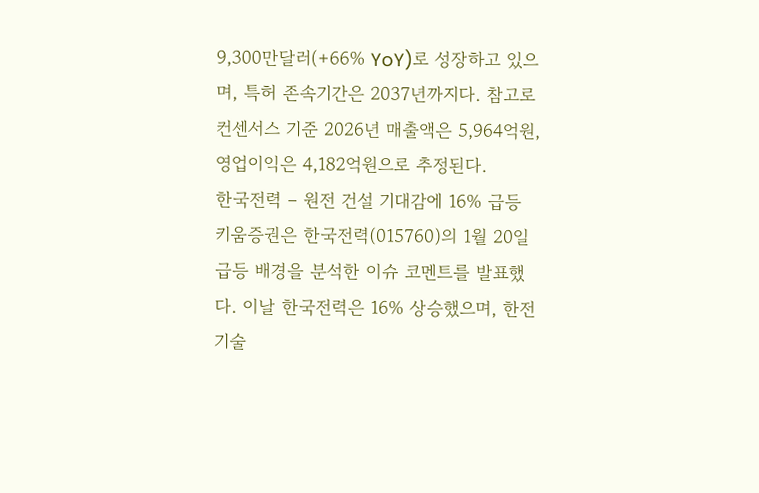9,300만달러(+66% YoY)로 성장하고 있으며, 특허 존속기간은 2037년까지다. 참고로 컨센서스 기준 2026년 매출액은 5,964억원, 영업이익은 4,182억원으로 추정된다.
한국전력 – 원전 건설 기대감에 16% 급등
키움증권은 한국전력(015760)의 1월 20일 급등 배경을 분석한 이슈 코멘트를 발표했다. 이날 한국전력은 16% 상승했으며, 한전기술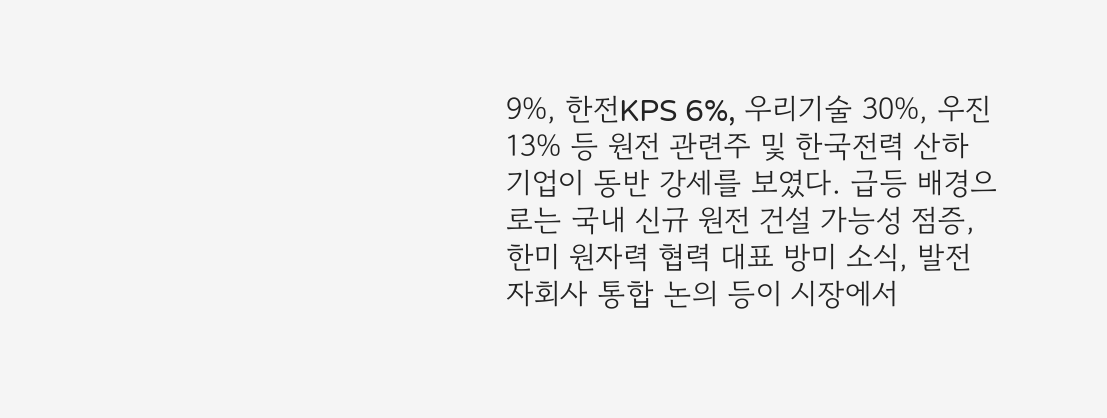9%, 한전KPS 6%, 우리기술 30%, 우진 13% 등 원전 관련주 및 한국전력 산하 기업이 동반 강세를 보였다. 급등 배경으로는 국내 신규 원전 건설 가능성 점증, 한미 원자력 협력 대표 방미 소식, 발전 자회사 통합 논의 등이 시장에서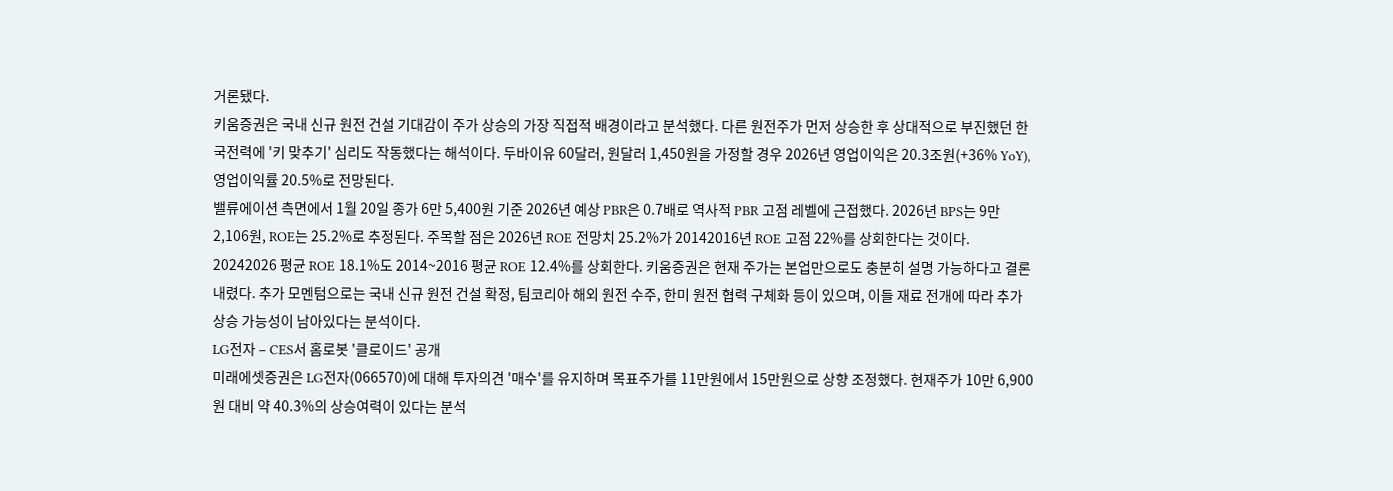거론됐다.
키움증권은 국내 신규 원전 건설 기대감이 주가 상승의 가장 직접적 배경이라고 분석했다. 다른 원전주가 먼저 상승한 후 상대적으로 부진했던 한국전력에 '키 맞추기' 심리도 작동했다는 해석이다. 두바이유 60달러, 원달러 1,450원을 가정할 경우 2026년 영업이익은 20.3조원(+36% YoY), 영업이익률 20.5%로 전망된다.
밸류에이션 측면에서 1월 20일 종가 6만 5,400원 기준 2026년 예상 PBR은 0.7배로 역사적 PBR 고점 레벨에 근접했다. 2026년 BPS는 9만 2,106원, ROE는 25.2%로 추정된다. 주목할 점은 2026년 ROE 전망치 25.2%가 20142016년 ROE 고점 22%를 상회한다는 것이다. 20242026 평균 ROE 18.1%도 2014~2016 평균 ROE 12.4%를 상회한다. 키움증권은 현재 주가는 본업만으로도 충분히 설명 가능하다고 결론 내렸다. 추가 모멘텀으로는 국내 신규 원전 건설 확정, 팀코리아 해외 원전 수주, 한미 원전 협력 구체화 등이 있으며, 이들 재료 전개에 따라 추가 상승 가능성이 남아있다는 분석이다.
LG전자 – CES서 홈로봇 '클로이드' 공개
미래에셋증권은 LG전자(066570)에 대해 투자의견 '매수'를 유지하며 목표주가를 11만원에서 15만원으로 상향 조정했다. 현재주가 10만 6,900원 대비 약 40.3%의 상승여력이 있다는 분석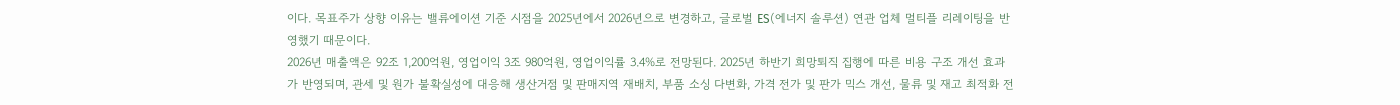이다. 목표주가 상향 이유는 밸류에이션 기준 시점을 2025년에서 2026년으로 변경하고, 글로벌 ES(에너지 솔루션) 연관 업체 멀티플 리레이팅을 반영했기 때문이다.
2026년 매출액은 92조 1,200억원, 영업이익 3조 980억원, 영업이익률 3.4%로 전망된다. 2025년 하반기 희망퇴직 집행에 따른 비용 구조 개선 효과가 반영되며, 관세 및 원가 불확실성에 대응해 생산거점 및 판매지역 재배치, 부품 소싱 다변화, 가격 전가 및 판가 믹스 개선, 물류 및 재고 최적화 전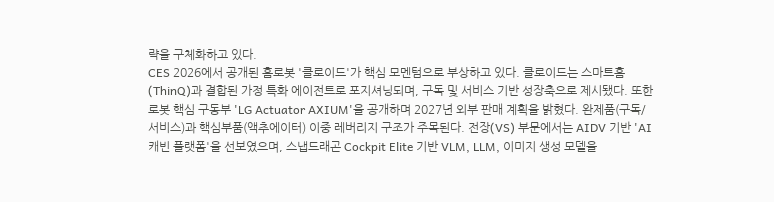략을 구체화하고 있다.
CES 2026에서 공개된 홈로봇 '클로이드'가 핵심 모멘텀으로 부상하고 있다. 클로이드는 스마트홈(ThinQ)과 결합된 가정 특화 에이전트로 포지셔닝되며, 구독 및 서비스 기반 성장축으로 제시됐다. 또한 로봇 핵심 구동부 'LG Actuator AXIUM'을 공개하며 2027년 외부 판매 계획을 밝혔다. 완제품(구독/서비스)과 핵심부품(액추에이터) 이중 레버리지 구조가 주목된다. 전장(VS) 부문에서는 AIDV 기반 'AI 캐빈 플랫폼'을 선보였으며, 스냅드래곤 Cockpit Elite 기반 VLM, LLM, 이미지 생성 모델을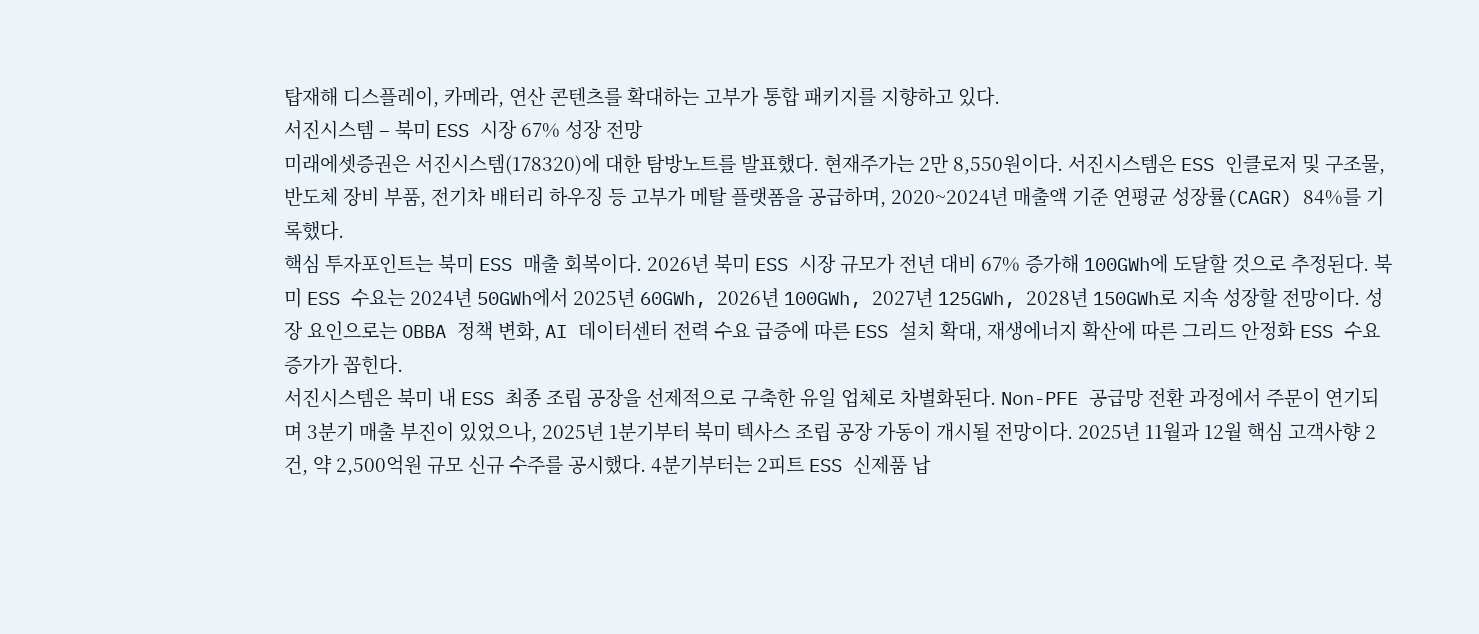탑재해 디스플레이, 카메라, 연산 콘텐츠를 확대하는 고부가 통합 패키지를 지향하고 있다.
서진시스템 – 북미 ESS 시장 67% 성장 전망
미래에셋증권은 서진시스템(178320)에 대한 탐방노트를 발표했다. 현재주가는 2만 8,550원이다. 서진시스템은 ESS 인클로저 및 구조물, 반도체 장비 부품, 전기차 배터리 하우징 등 고부가 메탈 플랫폼을 공급하며, 2020~2024년 매출액 기준 연평균 성장률(CAGR) 84%를 기록했다.
핵심 투자포인트는 북미 ESS 매출 회복이다. 2026년 북미 ESS 시장 규모가 전년 대비 67% 증가해 100GWh에 도달할 것으로 추정된다. 북미 ESS 수요는 2024년 50GWh에서 2025년 60GWh, 2026년 100GWh, 2027년 125GWh, 2028년 150GWh로 지속 성장할 전망이다. 성장 요인으로는 OBBA 정책 변화, AI 데이터센터 전력 수요 급증에 따른 ESS 설치 확대, 재생에너지 확산에 따른 그리드 안정화 ESS 수요 증가가 꼽힌다.
서진시스템은 북미 내 ESS 최종 조립 공장을 선제적으로 구축한 유일 업체로 차별화된다. Non-PFE 공급망 전환 과정에서 주문이 연기되며 3분기 매출 부진이 있었으나, 2025년 1분기부터 북미 텍사스 조립 공장 가동이 개시될 전망이다. 2025년 11월과 12월 핵심 고객사향 2건, 약 2,500억원 규모 신규 수주를 공시했다. 4분기부터는 2피트 ESS 신제품 납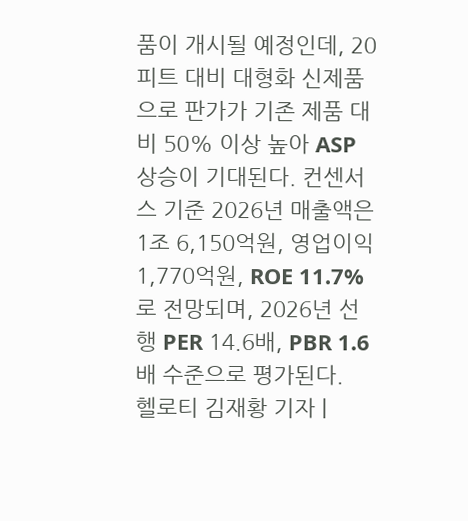품이 개시될 예정인데, 20피트 대비 대형화 신제품으로 판가가 기존 제품 대비 50% 이상 높아 ASP 상승이 기대된다. 컨센서스 기준 2026년 매출액은 1조 6,150억원, 영업이익 1,770억원, ROE 11.7%로 전망되며, 2026년 선행 PER 14.6배, PBR 1.6배 수준으로 평가된다.
헬로티 김재황 기자 |